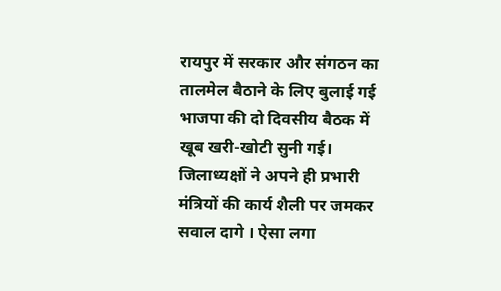रायपुर में सरकार और संगठन का तालमेल बैठाने के लिए बुलाई गई भाजपा की दो दिवसीय बैठक में खूब खरी-खोटी सुनी गई। जिलाध्यक्षों ने अपने ही प्रभारी मंत्रियों की कार्य शैली पर जमकर सवाल दागे । ऐसा लगा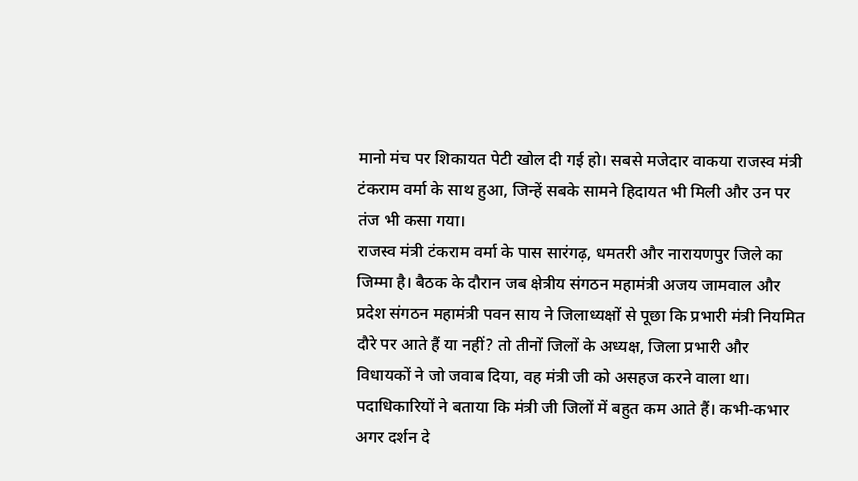मानो मंच पर शिकायत पेटी खोल दी गई हो। सबसे मजेदार वाकया राजस्व मंत्री टंकराम वर्मा के साथ हुआ, जिन्हें सबके सामने हिदायत भी मिली और उन पर तंज भी कसा गया।
राजस्व मंत्री टंकराम वर्मा के पास सारंगढ़, धमतरी और नारायणपुर जिले का जिम्मा है। बैठक के दौरान जब क्षेत्रीय संगठन महामंत्री अजय जामवाल और प्रदेश संगठन महामंत्री पवन साय ने जिलाध्यक्षों से पूछा कि प्रभारी मंत्री नियमित दौरे पर आते हैं या नहीं? तो तीनों जिलों के अध्यक्ष, जिला प्रभारी और विधायकों ने जो जवाब दिया, वह मंत्री जी को असहज करने वाला था। पदाधिकारियों ने बताया कि मंत्री जी जिलों में बहुत कम आते हैं। कभी-कभार अगर दर्शन दे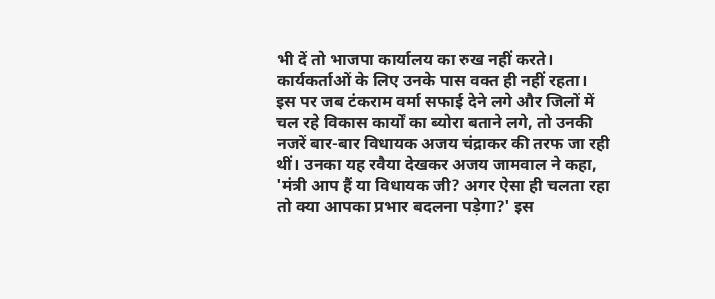भी दें तो भाजपा कार्यालय का रुख नहीं करते। कार्यकर्ताओं के लिए उनके पास वक्त ही नहीं रहता।
इस पर जब टंकराम वर्मा सफाई देने लगे और जिलों में चल रहे विकास कार्यों का ब्योरा बताने लगे, तो उनकी नजरें बार-बार विधायक अजय चंद्राकर की तरफ जा रही थीं। उनका यह रवैया देखकर अजय जामवाल ने कहा, 'मंत्री आप हैं या विधायक जी? अगर ऐसा ही चलता रहा तो क्या आपका प्रभार बदलना पड़ेगा?' इस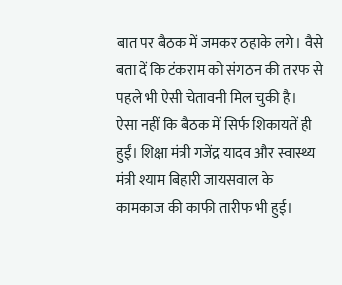बात पर बैठक में जमकर ठहाके लगे। वैसे बता दें कि टंकराम को संगठन की तरफ से पहले भी ऐसी चेतावनी मिल चुकी है।
ऐसा नहीं कि बैठक में सिर्फ शिकायतें ही हुईं। शिक्षा मंत्री गजेंद्र यादव और स्वास्थ्य मंत्री श्याम बिहारी जायसवाल के कामकाज की काफी तारीफ भी हुई।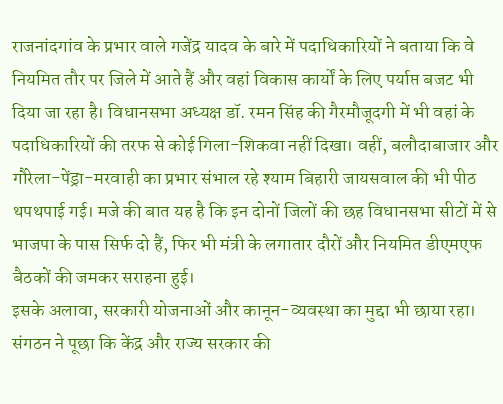राजनांदगांव के प्रभार वाले गजेंद्र यादव के बारे में पदाधिकारियों ने बताया कि वे नियमित तौर पर जिले में आते हैं और वहां विकास कार्यों के लिए पर्याप्त बजट भी दिया जा रहा है। विधानसभा अध्यक्ष डॉ. रमन सिंह की गैरमौजूदगी में भी वहां के पदाधिकारियों की तरफ से कोई गिला-शिकवा नहीं दिखा। वहीं, बलौदाबाजार और गौरेला-पेंड्रा-मरवाही का प्रभार संभाल रहे श्याम बिहारी जायसवाल की भी पीठ थपथपाई गई। मजे की बात यह है कि इन दोनों जिलों की छह विधानसभा सीटों में से भाजपा के पास सिर्फ दो हैं, फिर भी मंत्री के लगातार दौरों और नियमित डीएमएफ बैठकों की जमकर सराहना हुई।
इसके अलावा, सरकारी योजनाओं और कानून-व्यवस्था का मुद्दा भी छाया रहा। संगठन ने पूछा कि केंद्र और राज्य सरकार की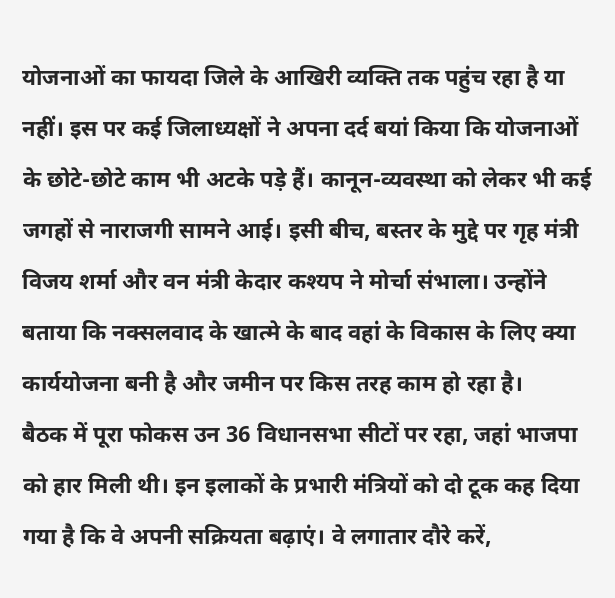योजनाओं का फायदा जिले के आखिरी व्यक्ति तक पहुंच रहा है या नहीं। इस पर कई जिलाध्यक्षों ने अपना दर्द बयां किया कि योजनाओं के छोटे-छोटे काम भी अटके पड़े हैं। कानून-व्यवस्था को लेकर भी कई जगहों से नाराजगी सामने आई। इसी बीच, बस्तर के मुद्दे पर गृह मंत्री विजय शर्मा और वन मंत्री केदार कश्यप ने मोर्चा संभाला। उन्होंने बताया कि नक्सलवाद के खात्मे के बाद वहां के विकास के लिए क्या कार्ययोजना बनी है और जमीन पर किस तरह काम हो रहा है।
बैठक में पूरा फोकस उन 36 विधानसभा सीटों पर रहा, जहां भाजपा को हार मिली थी। इन इलाकों के प्रभारी मंत्रियों को दो टूक कह दिया गया है कि वे अपनी सक्रियता बढ़ाएं। वे लगातार दौरे करें,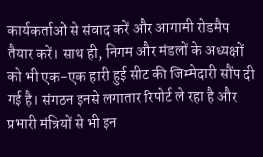कार्यकर्ताओं से संवाद करें और आगामी रोडमैप तैयार करें। साथ ही, निगम और मंडलों के अध्यक्षों को भी एक-एक हारी हुई सीट की जिम्मेदारी सौंप दी गई है। संगठन इनसे लगातार रिपोर्ट ले रहा है और प्रभारी मंत्रियों से भी इन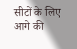सीटों के लिए आगे की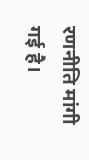रणनीति मांगी गई है।